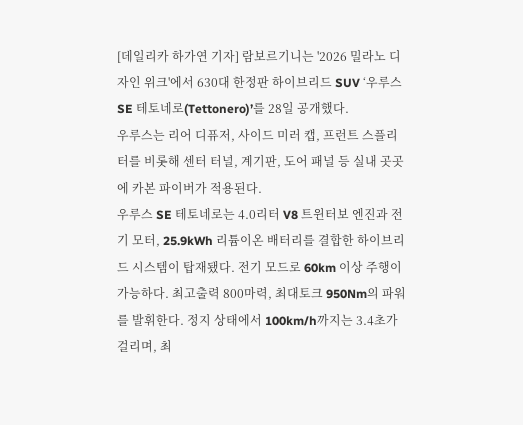[데일리카 하가연 기자] 람보르기니는 '2026 밀라노 디자인 위크'에서 630대 한정판 하이브리드 SUV ‘우루스 SE 테토네로(Tettonero)’를 28일 공개했다.
우루스는 리어 디퓨저, 사이드 미러 캡, 프런트 스플리터를 비롯해 센터 터널, 계기판, 도어 패널 등 실내 곳곳에 카본 파이버가 적용된다.
우루스 SE 테토네로는 4.0리터 V8 트윈터보 엔진과 전기 모터, 25.9kWh 리튬이온 배터리를 결합한 하이브리드 시스템이 탑재됐다. 전기 모드로 60km 이상 주행이 가능하다. 최고출력 800마력, 최대토크 950Nm의 파워를 발휘한다. 정지 상태에서 100km/h까지는 3.4초가 걸리며, 최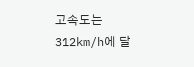고속도는 312km/h에 달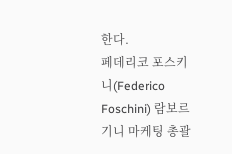한다.
페데리코 포스키니(Federico Foschini) 람보르기니 마케팅 총괄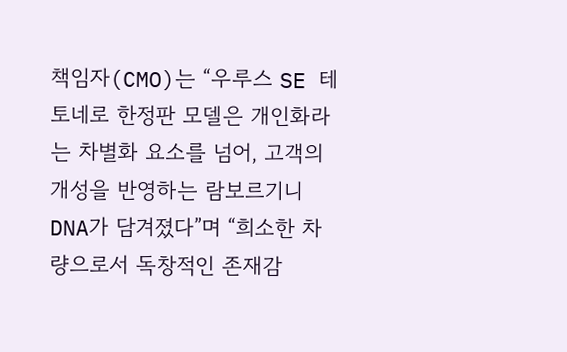책임자(CMO)는 “우루스 SE 테토네로 한정판 모델은 개인화라는 차별화 요소를 넘어, 고객의 개성을 반영하는 람보르기니 DNA가 담겨졌다”며 “희소한 차량으로서 독창적인 존재감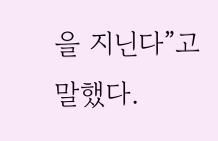을 지닌다”고 말했다.